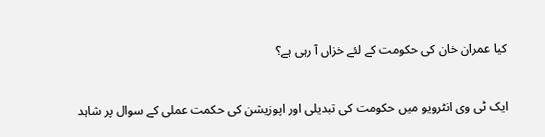کیا عمران خان کی حکومت کے لئے خزاں آ رہی ہے؟


ایک ٹی وی انٹرویو میں حکومت کی تبدیلی اور اپوزیشن کی حکمت عملی کے سوال پر شاہد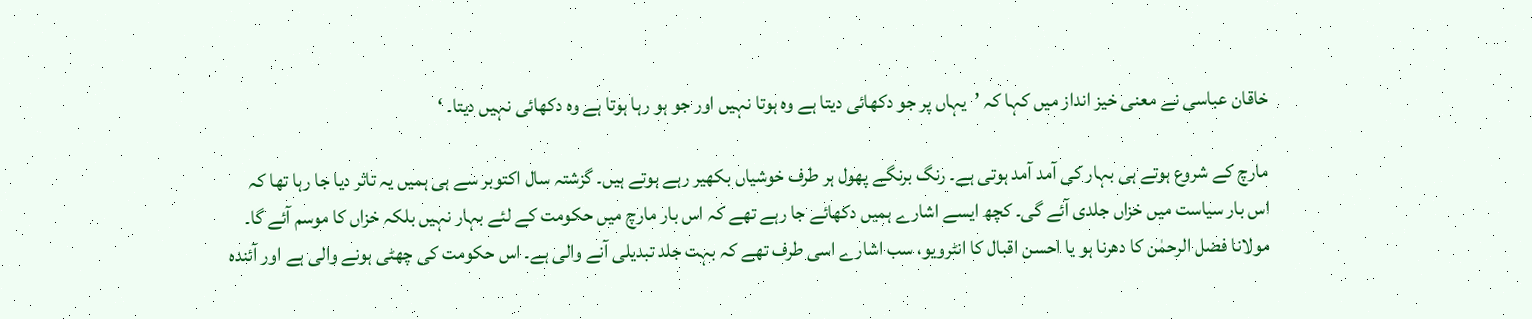خاقان عباسی نے معنی خیز انداز میں کہا کہ ’یہاں پر جو دکھائی دیتا ہے وہ ہوتا نہیں اور جو ہو رہا ہوتا ہے وہ دکھائی نہیں دیتا۔ ‘

مارچ کے شروع ہوتے ہی بہار کی آمد آمد ہوتی ہے۔ رنگ برنگے پھول ہر طرف خوشیاں بکھیر رہے ہوتے ہیں۔ گزشتہ سال اکتوبر سے ہی ہمیں یہ تاثر دیا جا رہا تھا کہ اس بار سیاست میں خزاں جلدی آئے گی۔ کچھ ایسے اشارے ہمیں دکھائے جا رہے تھے کہ اس بار مارچ میں حکومت کے لئے بہار نہیں بلکہ خزاں کا موسم آئے گا۔ مولانا فضل الرحمٰن کا دھرنا ہو یا احسن اقبال کا انٹرویو، سب اشارے اسی طرف تھے کہ بہت جلد تبدیلی آنے والی ہے۔ اس حکومت کی چھٹی ہونے والی ہے اور آئندہ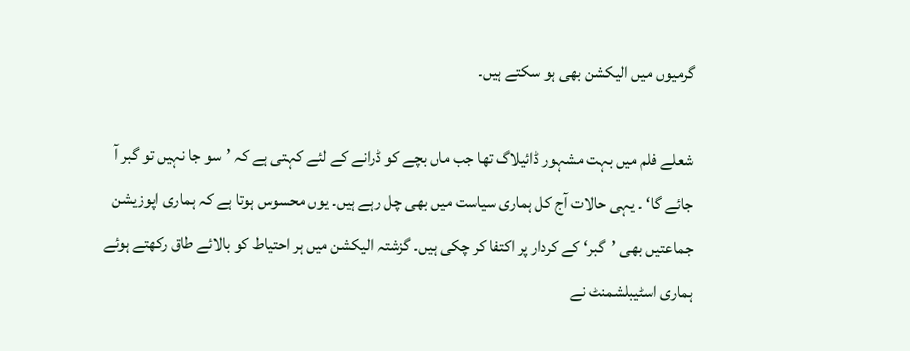گرمیوں میں الیکشن بھی ہو سکتے ہیں۔

شعلے فلم میں بہت مشہور ڈائیلاگ تھا جب ماں بچے کو ڈرانے کے لئے کہتی ہے کہ ’سو جا نہیں تو گبر آ جائے گا‘ ۔ یہی حالات آج کل ہماری سیاست میں بھی چل رہے ہیں۔ یوں محسوس ہوتا ہے کہ ہماری اپوزیشن جماعتیں بھی ’گبر‘ کے کردار پر اکتفا کر چکی ہیں۔ گزشتہ الیکشن میں ہر احتیاط کو بالائے طاق رکھتے ہوئے ہماری اسٹیبلشمنٹ نے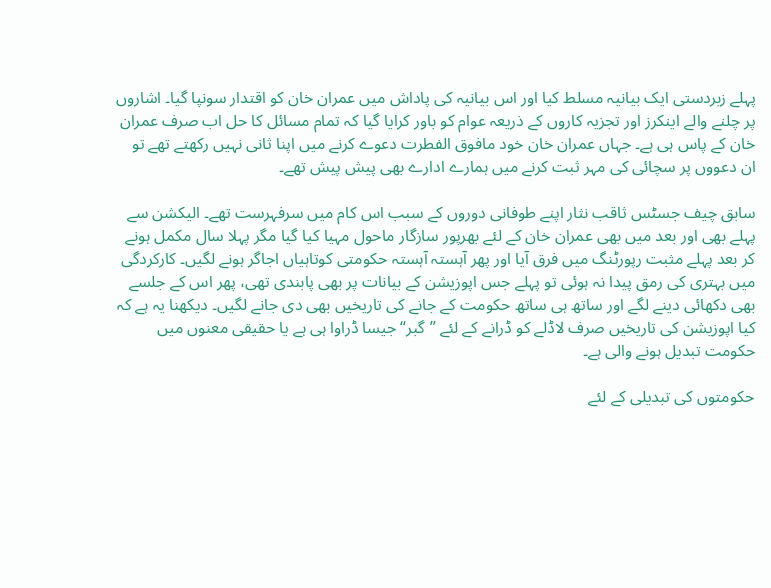پہلے زبردستی ایک بیانیہ مسلط کیا اور اس بیانیہ کی پاداش میں عمران خان کو اقتدار سونپا گیا۔ اشاروں پر چلنے والے اینکرز اور تجزیہ کاروں کے ذریعہ عوام کو باور کرایا گیا کہ تمام مسائل کا حل اب صرف عمران خان کے پاس ہی ہے۔ جہاں عمران خان خود مافوق الفطرت دعوے کرنے میں اپنا ثانی نہیں رکھتے تھے تو ان دعووں پر سچائی کی مہر ثبت کرنے میں ہمارے ادارے بھی پیش پیش تھے۔

سابق چیف جسٹس ثاقب نثار اپنے طوفانی دوروں کے سبب اس کام میں سرفہرست تھے۔ الیکشن سے پہلے بھی اور بعد میں بھی عمران خان کے لئے بھرپور سازگار ماحول مہیا کیا گیا مگر پہلا سال مکمل ہونے کر بعد پہلے مثبت رپورٹنگ میں فرق آیا اور پھر آہستہ آہستہ حکومتی کوتاہیاں اجاگر ہونے لگیں۔ کارکردگی میں بہتری کی رمق پیدا نہ ہوئی تو پہلے جس اپوزیشن کے بیانات پر بھی پابندی تھی، پھر اس کے جلسے بھی دکھائی دینے لگے اور ساتھ ہی ساتھ حکومت کے جانے کی تاریخیں بھی دی جانے لگیں۔ دیکھنا یہ ہے کہ کیا اپوزیشن کی تاریخیں صرف لاڈلے کو ڈرانے کے لئے ”گبر“ جیسا ڈراوا ہی ہے یا حقیقی معنوں میں حکومت تبدیل ہونے والی ہے۔

حکومتوں کی تبدیلی کے لئے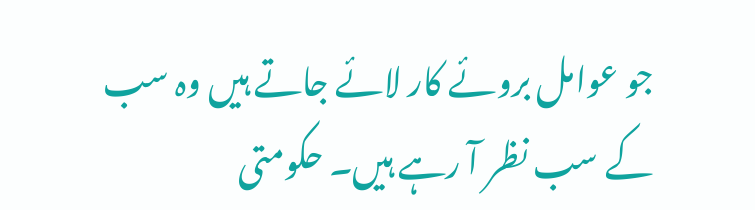جو عوامل بروئے کار لائے جاتے ہیں وہ سب کے سب نظر آ رہے ہیں۔ حکومتی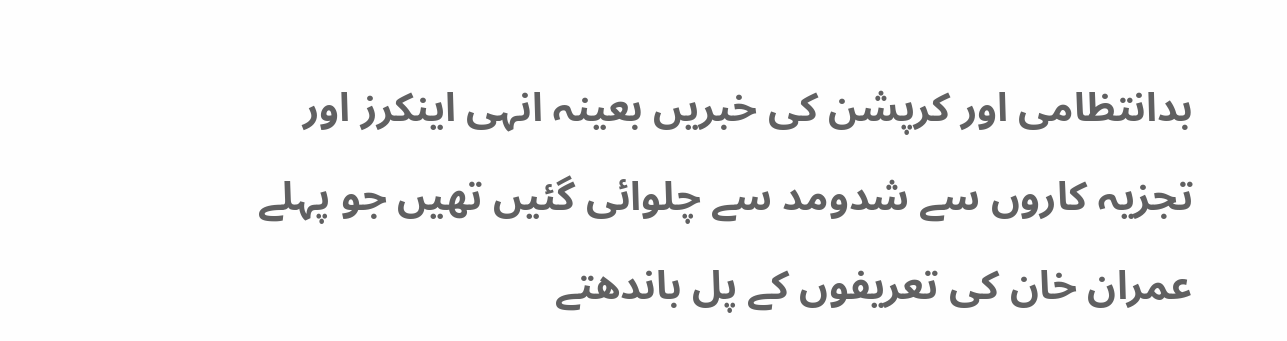بدانتظامی اور کرپشن کی خبریں بعینہ انہی اینکرز اور تجزیہ کاروں سے شدومد سے چلوائی گئیں تھیں جو پہلے عمران خان کی تعریفوں کے پل باندھتے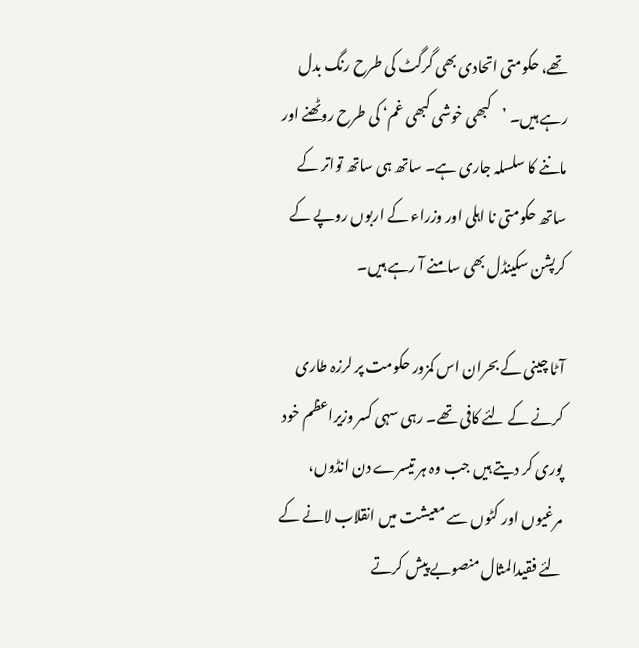تھے، حکومتی اتحادی بھی گرگٹ کی طرح رنگ بدل رہے ہیں۔ ’کبھی خوشی کبھی غم‘ کی طرح روٹھنے اور ماننے کا سلسلہ جاری ہے۔ ساتھ ہی ساتھ تواتر کے ساتھ حکومتی نا اہلی اور وزراء کے اربوں روپے کے کرپشن سکینڈل بھی سامنے آ رہے ہیں۔

آٹا چینی کے بحران اس کمزور حکومت پر لرزہ طاری کرنے کے لئے کافی تھے۔ رہی سہی کسر وزیراعظم خود پوری کر دیتے ہیں جب وہ ہر تیسرے دن انڈوں، مرغیوں اور کٹوں سے معیشت میں انقلاب لانے کے لئے فقیدالمثال منصوبے پیش کرتے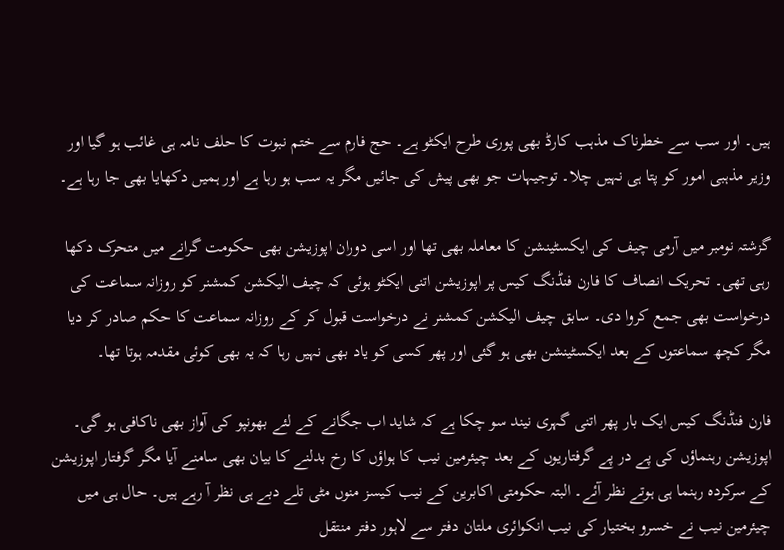ہیں۔ اور سب سے خطرناک مذہب کارڈ بھی پوری طرح ایکٹو ہے۔ حج فارم سے ختم نبوت کا حلف نامہ ہی غائب ہو گیا اور وزیر مذہبی امور کو پتا ہی نہیں چلا۔ توجیہات جو بھی پیش کی جائیں مگر یہ سب ہو رہا ہے اور ہمیں دکھایا بھی جا رہا ہے۔

گزشتہ نومبر میں آرمی چیف کی ایکسٹینشن کا معاملہ بھی تھا اور اسی دوران اپوزیشن بھی حکومت گرانے میں متحرک دکھا رہی تھی۔ تحریک انصاف کا فارن فنڈنگ کیس پر اپوزیشن اتنی ایکٹو ہوئی کہ چیف الیکشن کمشنر کو روزانہ سماعت کی درخواست بھی جمع کروا دی۔ سابق چیف الیکشن کمشنر نے درخواست قبول کر کے روزانہ سماعت کا حکم صادر کر دیا مگر کچھ سماعتوں کے بعد ایکسٹینشن بھی ہو گئی اور پھر کسی کو یاد بھی نہیں رہا کہ یہ بھی کوئی مقدمہ ہوتا تھا۔

فارن فنڈنگ کیس ایک بار پھر اتنی گہری نیند سو چکا ہے کہ شاید اب جگانے کے لئے بھونپو کی آواز بھی ناکافی ہو گی۔ اپوزیشن رہنماؤں کی پے در پے گرفتاریوں کے بعد چیئرمین نیب کا ہواؤں کا رخ بدلنے کا بیان بھی سامنے آیا مگر گرفتار اپوزیشن کے سرکردہ رہنما ہی ہوتے نظر آئے۔ البتہ حکومتی اکابرین کے نیب کیسز منوں مٹی تلے دبے ہی نظر آ رہے ہیں۔ حال ہی میں چیئرمین نیب نے خسرو بختیار کی نیب انکوائری ملتان دفتر سے لاہور دفتر منتقل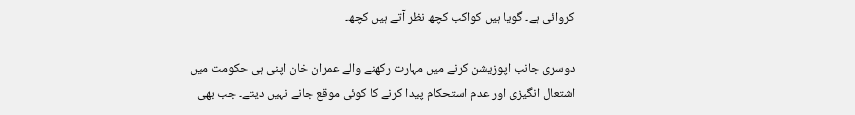کروائی ہے۔ گویا ہیں کواکب کچھ نظر آتے ہیں کچھ۔

دوسری جانب اپوزیشن کرنے میں مہارت رکھنے والے عمران خان اپنی ہی حکومت میں اشتعال انگیزی اور عدم استحکام پیدا کرنے کا کوئی موقع جانے نہیں دیتے۔ جب بھی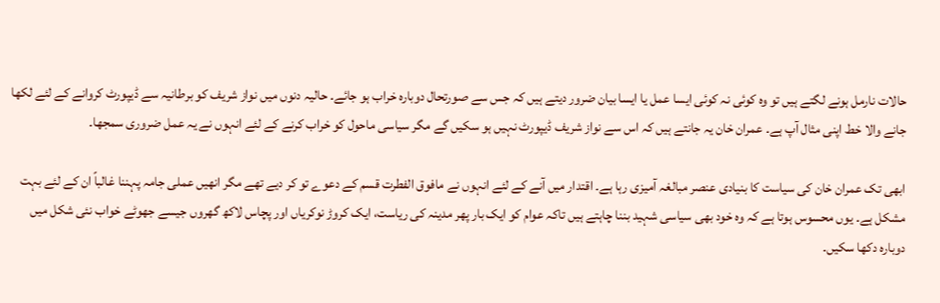حالات نارمل ہونے لگتے ہیں تو وہ کوئی نہ کوئی ایسا عمل یا ایسا بیان ضرور دیتے ہیں کہ جس سے صورتحال دوبارہ خراب ہو جائے۔ حالیہ دنوں میں نواز شریف کو برطانیہ سے ڈیپورٹ کروانے کے لئے لکھا جانے والا خط اپنی مثال آپ ہے۔ عمران خان یہ جانتے ہیں کہ اس سے نواز شریف ڈیپورٹ نہیں ہو سکیں گے مگر سیاسی ماحول کو خراب کرنے کے لئے انہوں نے یہ عمل ضروری سمجھا۔

ابھی تک عمران خان کی سیاست کا بنیادی عنصر مبالغہ آمیزی رہا ہے۔ اقتدار میں آنے کے لئے انہوں نے مافوق الفطرت قسم کے دعوے تو کر دیے تھے مگر انھیں عملی جامہ پہننا غالباً ان کے لئے بہت مشکل ہے۔ یوں محسوس ہوتا ہے کہ وہ خود بھی سیاسی شہید بننا چاہتے ہیں تاکہ عوام کو ایک بار پھر مدینہ کی ریاست، ایک کروڑ نوکریاں اور پچاس لاکھ گھروں جیسے جھوٹے خواب نئی شکل میں دوبارہ دکھا سکیں۔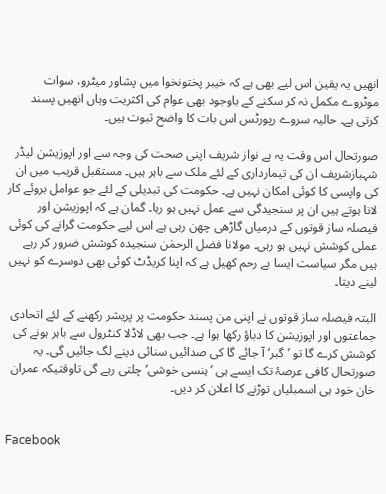انھیں یہ یقین اس لیے بھی ہے کہ خیبر پختونخوا میں پشاور میٹرو، سوات موٹروے مکمل نہ کر سکنے کے باوجود بھی عوام کی اکثریت وہاں انھیں پسند کرتی ہے۔ حالیہ سروے رپورٹس اس بات کا واضح ثبوت ہیں۔

صورتحال اس وقت یہ ہے نواز شریف اپنی صحت کی وجہ سے اور اپوزیشن لیڈر شہبازشریف ان کی تیمارداری کے لئے ملک سے باہر ہیں۔ مستقبل قریب میں ان کی واپسی کا کوئی امکان نہیں ہے۔ حکومت کی تبدیلی کے لئے جو عوامل بروئے کار لانا ہوتے ہیں ان پر سنجیدگی سے عمل نہیں ہو رہا۔ گمان ہے کہ اپوزیشن اور فیصلہ ساز قوتوں کے درمیاں گاڑھی چھن رہی ہے اس لیے حکومت گرانے کی کوئی عملی کوشش نہیں ہو رہی۔ مولانا فضل الرحمٰن سنجیدہ کوشش ضرور کر رہے ہیں مگر سیاست ایسا بے رحم کھیل ہے کہ اپنا کریڈٹ کوئی بھی دوسرے کو نہیں لینے دیتا۔

البتہ فیصلہ ساز قوتوں نے اپنی من پسند حکومت پر پریشر رکھنے کے لئے اتحادی جماعتوں اور اپوزیشن کا دباؤ رکھا ہوا ہے۔ جب بھی لاڈلا کنٹرول سے باہر ہونے کی کوشش کرے گا تو ’گبر‘ آ جائے گا کی صدائیں سنائی دینے لگ جائیں گی۔ یہ صورتحال کافی عرصۂ تک ایسے ہی ’ہنسی خوشی‘ چلتی رہے گی تاوقتیکہ عمران خان خود ہی اسمبلیاں توڑنے کا اعلان کر دیں۔


Facebook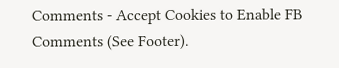Comments - Accept Cookies to Enable FB Comments (See Footer).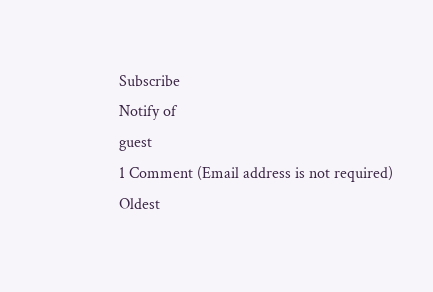Subscribe
Notify of
guest
1 Comment (Email address is not required)
Oldest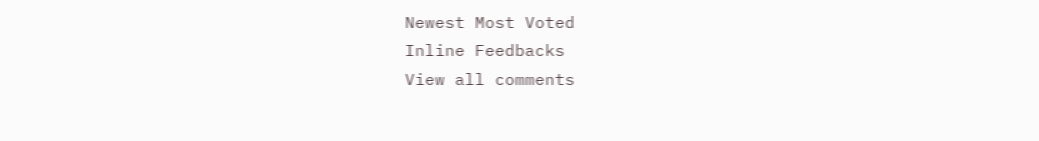Newest Most Voted
Inline Feedbacks
View all comments